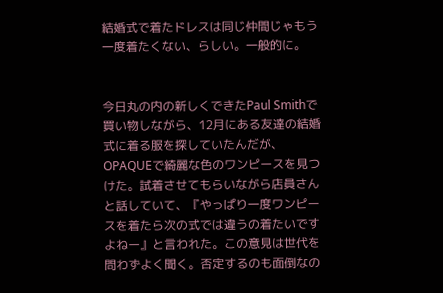結婚式で着たドレスは同じ仲間じゃもう一度着たくない、らしい。一般的に。


今日丸の内の新しくできたPaul Smithで買い物しながら、12月にある友達の結婚式に着る服を探していたんだが、OPAQUEで綺麗な色のワンピースを見つけた。試着させてもらいながら店員さんと話していて、『やっぱり一度ワンピースを着たら次の式では違うの着たいですよねー』と言われた。この意見は世代を問わずよく聞く。否定するのも面倒なの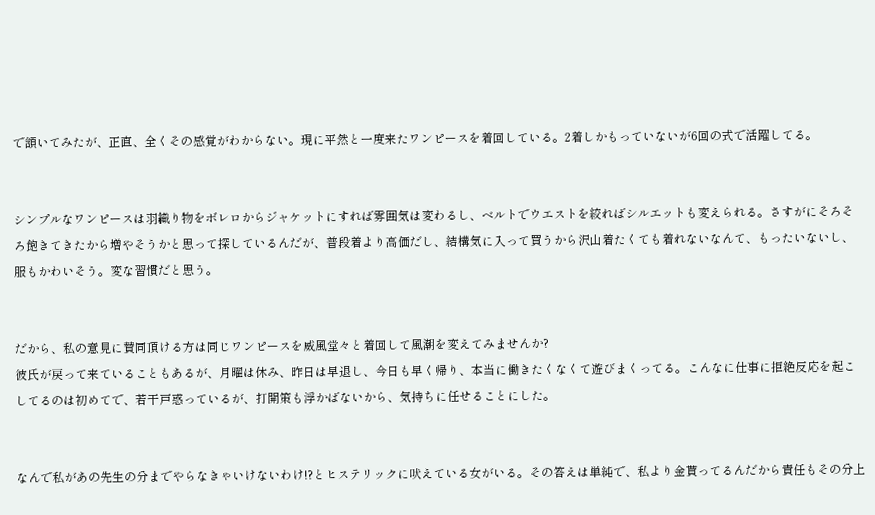で頷いてみたが、正直、全くその感覚がわからない。現に平然と一度来たワンピースを着回している。2着しかもっていないが6回の式で活躍してる。


シンプルなワンピースは羽織り物をボレロからジャケットにすれば雰囲気は変わるし、ベルトでウエストを絞ればシルエットも変えられる。さすがにそろそろ飽きてきたから増やそうかと思って探しているんだが、普段着より高価だし、結構気に入って買うから沢山着たくても着れないなんて、もったいないし、服もかわいそう。変な習慣だと思う。


だから、私の意見に賛同頂ける方は同じワンピースを威風堂々と着回して風潮を変えてみませんか?
彼氏が戻って来ていることもあるが、月曜は休み、昨日は早退し、今日も早く帰り、本当に働きたくなくて遊びまくってる。こんなに仕事に拒絶反応を起こしてるのは初めてで、若干戸惑っているが、打開策も浮かばないから、気持ちに任せることにした。


なんで私があの先生の分までやらなきゃいけないわけ!?とヒステリックに吠えている女がいる。その答えは単純で、私より金貰ってるんだから責任もその分上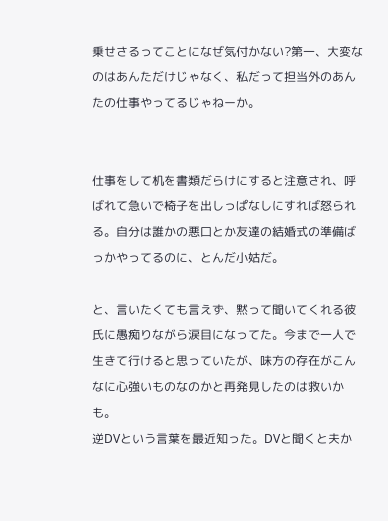乗せさるってことになぜ気付かない?第一、大変なのはあんただけじゃなく、私だって担当外のあんたの仕事やってるじゃねーか。


仕事をして机を書類だらけにすると注意され、呼ばれて急いで椅子を出しっぱなしにすれば怒られる。自分は誰かの悪口とか友達の結婚式の準備ばっかやってるのに、とんだ小姑だ。

と、言いたくても言えず、黙って聞いてくれる彼氏に愚痴りながら涙目になってた。今まで一人で生きて行けると思っていたが、味方の存在がこんなに心強いものなのかと再発見したのは救いかも。
逆DVという言葉を最近知った。DVと聞くと夫か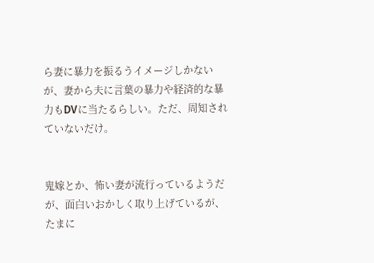ら妻に暴力を振るうイメージしかないが、妻から夫に言葉の暴力や経済的な暴力もDVに当たるらしい。ただ、周知されていないだけ。


鬼嫁とか、怖い妻が流行っているようだが、面白いおかしく取り上げているが、たまに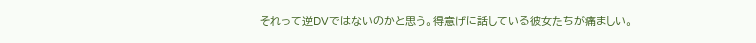それって逆DVではないのかと思う。得意げに話している彼女たちが痛ましい。